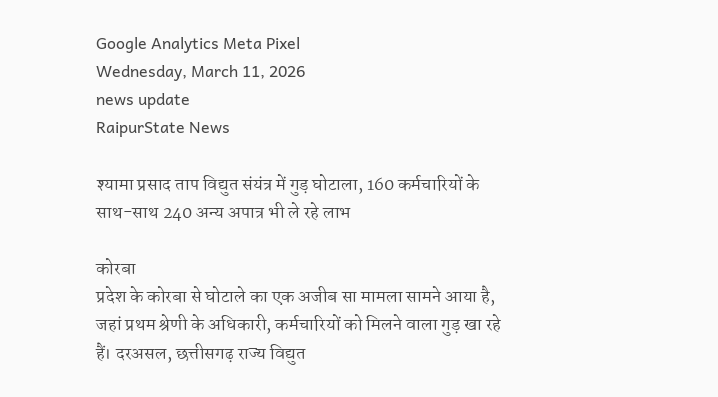Google Analytics Meta Pixel
Wednesday, March 11, 2026
news update
RaipurState News

श्यामा प्रसाद ताप विद्युत संयंत्र में गुड़ घोटाला, 160 कर्मचारियों के साथ-साथ 240 अन्य अपात्र भी ले रहे लाभ

कोरबा
प्रदेश के कोरबा से घोटाले का एक अजीब सा मामला सामने आया है, जहां प्रथम श्रेणी के अधिकारी, कर्मचारियों को मिलने वाला गुड़ खा रहे हैं। दरअसल, छत्तीसगढ़ राज्य विद्युत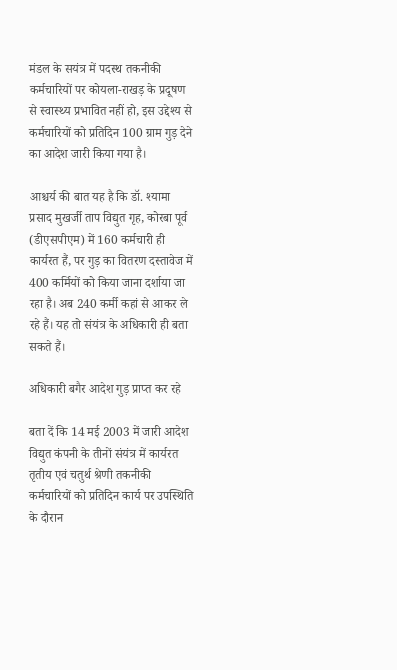मंडल के सयंत्र में पदस्थ तकनीकी कर्मचारियों पर कोयला-राखड़ के प्रदूषण से स्वास्थ्य प्रभावित नहीं हो, इस उद्देश्य से कर्मचारियों को प्रतिदिन 100 ग्राम गुड़ देने का आदेश जारी किया गया है।

आश्चर्य की बात यह है कि डॉ. श्यामा प्रसाद मुखर्जी ताप विद्युत गृह, कोरबा पूर्व (डीएसपीएम) में 160 कर्मचारी ही कार्यरत हैं, पर गुड़ का वितरण दस्तावेज में 400 कर्मियों को किया जाना दर्शाया जा रहा है। अब 240 कर्मी कहां से आकर ले रहे हैं। यह तो संयंत्र के अधिकारी ही बता सकते हैं।

अधिकारी बगैर आदेश गुड़ प्राप्त कर रहे

बता दें कि 14 मई 2003 में जारी आदेश विद्युत कंपनी के तीनों संयंत्र में कार्यरत तृतीय एवं चतुर्थ श्रेणी तकनीकी कर्मचारियों को प्रतिदिन कार्य पर उपस्थिति के दौरान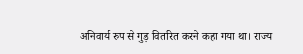अनिवार्य रुप से गुड़ वितरित करने कहा गया था। राज्य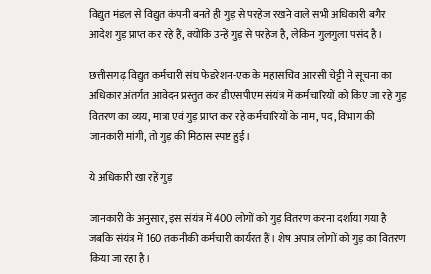विद्युत मंडल से विद्युत कंपनी बनते ही गुड़ से परहेज रखने वाले सभी अधिकारी बगैर आदेश गुड़ प्राप्त कर रहे हैं, क्योंकि उन्हें गुड़ से परहेज है, लेकिन गुलगुला पसंद है।

छत्तीसगढ़ विद्युत कर्मचारी संघ फेडरेशन-एक के महासचिव आरसी चेट्टी ने सूचना का अधिकार अंतर्गत आवेदन प्रस्तुत कर डीएसपीएम संयंत्र में कर्मचारियों को किए जा रहे गुड़ वितरण का व्यय, मात्रा एवं गुड़ प्राप्त कर रहे कर्मचारियों के नाम, पद, विभाग की जानकारी मांगी, तो गुड़ की मिठास स्पष्ट हुई।

ये अधिकारी खा रहें गुड़

जानकारी के अनुसार, इस संयंत्र में 400 लोगों को गुड़ वितरण करना दर्शाया गया है जबकि संयंत्र में 160 तकनीकी कर्मचारी कार्यरत हैं। शेष अपात्र लोगों को गुड़ का वितरण किया जा रहा है।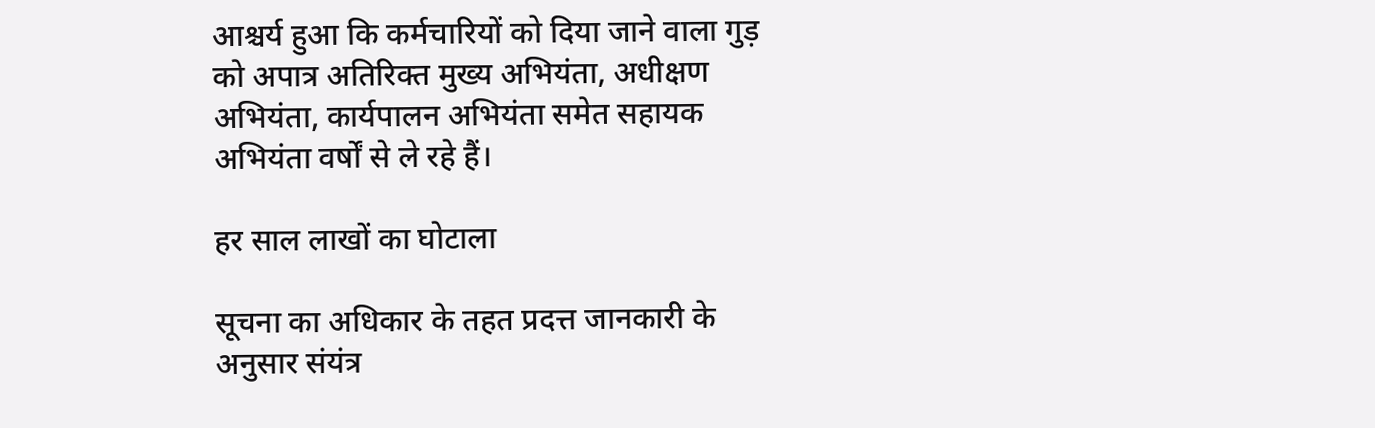आश्चर्य हुआ कि कर्मचारियों को दिया जाने वाला गुड़ को अपात्र अतिरिक्त मुख्य अभियंता, अधीक्षण अभियंता, कार्यपालन अभियंता समेत सहायक अभियंता वर्षों से ले रहे हैं।

हर साल लाखों का घोटाला

सूचना का अधिकार के तहत प्रदत्त जानकारी के अनुसार संयंत्र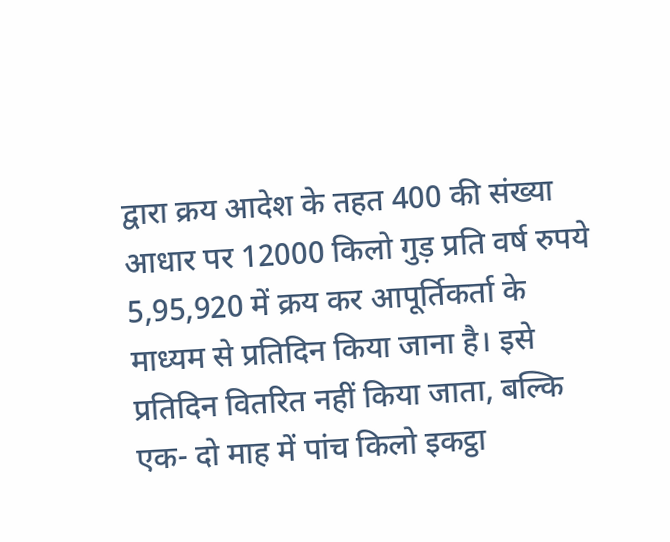द्वारा क्रय आदेश के तहत 400 की संख्या आधार पर 12000 किलो गुड़ प्रति वर्ष रुपये 5,95,920 में क्रय कर आपूर्तिकर्ता के माध्यम से प्रतिदिन किया जाना है। इसे प्रतिदिन वितरित नहीं किया जाता, बल्कि एक- दो माह में पांच किलो इकट्ठा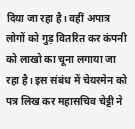दिया जा रहा है। वहीं अपात्र लोगों को गुड़ वितरित कर कंपनी को लाखो का चूना लगाया जा रहा है। इस संबंध में चेयरमेन को पत्र लिख कर महासचिव चेट्टी ने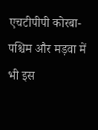एचटीपीपी कोरबा-पश्चिम और मड़वा में भी इस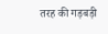तरह की गड़बड़ी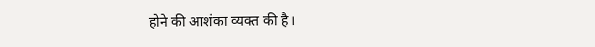होने की आशंका व्यक्त की है।